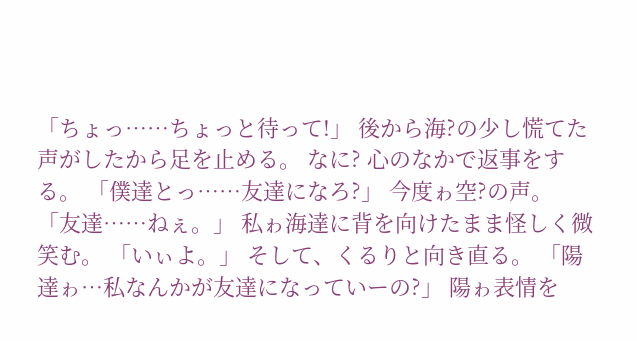「ちょっ……ちょっと待って!」 後から海?の少し慌てた声がしたから足を止める。 なに? 心のなかで返事をする。 「僕達とっ……友達になろ?」 今度ゎ空?の声。 「友達……ねぇ。」 私ゎ海達に背を向けたまま怪しく微笑む。 「いぃよ。」 そして、くるりと向き直る。 「陽達ゎ…私なんかが友達になっていーの?」 陽ゎ表情を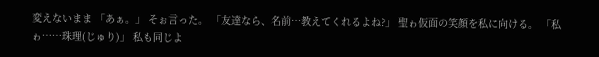変えないまま 「あぁ。」 そぉ言った。 「友達なら、名前…教えてくれるよね?」 聖ゎ仮面の笑顔を私に向ける。 「私ゎ……珠理(じゅり)」 私も同じよ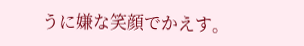うに嫌な笑顔でかえす。